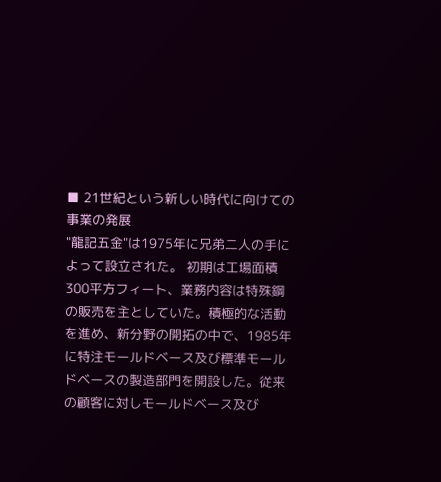■ 21世紀という新しい時代に向けての事業の発展
"龍記五金"は1975年に兄弟二人の手によって設立された。 初期は工場面積300平方フィート、業務内容は特殊鋼の販売を主としていた。積極的な活動を進め、新分野の開拓の中で、1985年に特注モールドベース及び標準モールドベースの製造部門を開設した。従来の顧客に対しモールドベース及び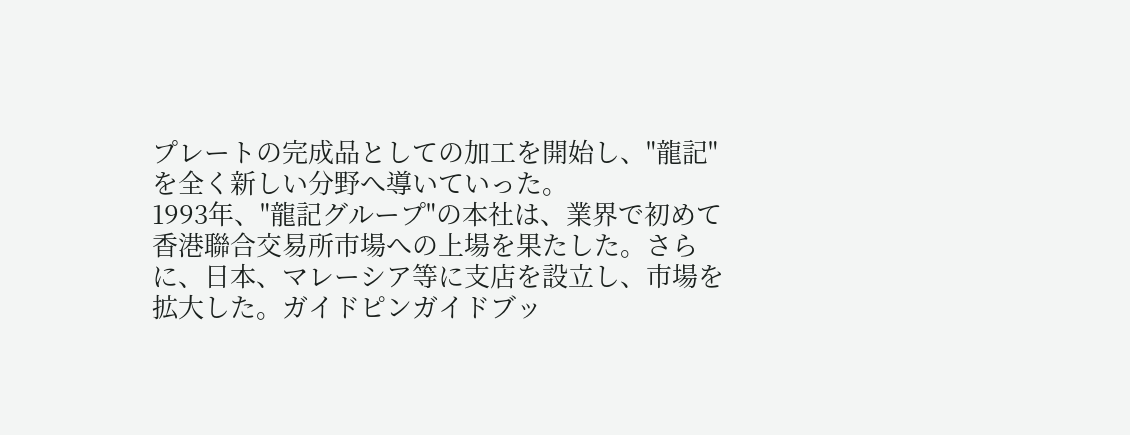プレートの完成品としての加工を開始し、"龍記"を全く新しい分野へ導いていった。
1993年、"龍記グループ"の本社は、業界で初めて香港聯合交易所市場への上場を果たした。さらに、日本、マレーシア等に支店を設立し、市場を拡大した。ガイドピンガイドブッ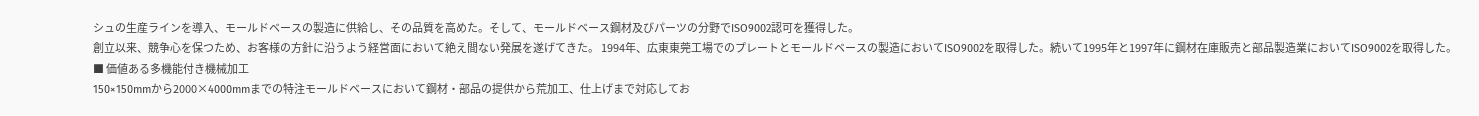シュの生産ラインを導入、モールドベースの製造に供給し、その品質を高めた。そして、モールドベース鋼材及びパーツの分野でISO9002認可を獲得した。
創立以来、競争心を保つため、お客様の方針に沿うよう経営面において絶え間ない発展を遂げてきた。 1994年、広東東莞工場でのプレートとモールドベースの製造においてISO9002を取得した。続いて1995年と1997年に鋼材在庫販売と部品製造業においてISO9002を取得した。
■ 価値ある多機能付き機械加工
150×150mmから2000×4000mmまでの特注モールドベースにおいて鋼材・部品の提供から荒加工、仕上げまで対応してお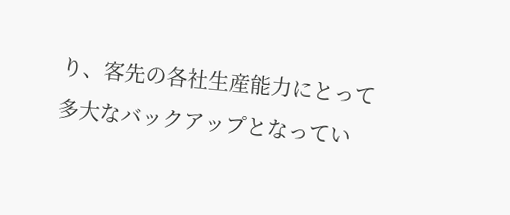り、客先の各社生産能力にとって多大なバックアップとなってい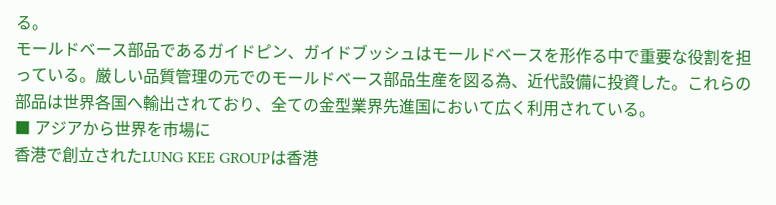る。
モールドベース部品であるガイドピン、ガイドブッシュはモールドベースを形作る中で重要な役割を担っている。厳しい品質管理の元でのモールドベース部品生産を図る為、近代設備に投資した。これらの部品は世界各国へ輸出されており、全ての金型業界先進国において広く利用されている。
■ アジアから世界を市場に
香港で創立されたLUNG KEE GROUPは香港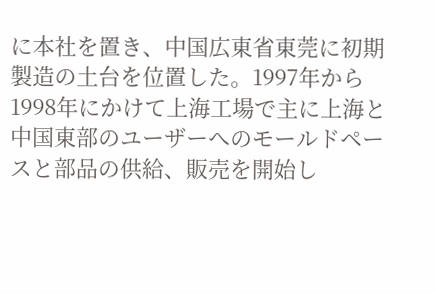に本社を置き、中国広東省東莞に初期製造の土台を位置した。1997年から1998年にかけて上海工場で主に上海と中国東部のユーザーへのモールドペースと部品の供給、販売を開始し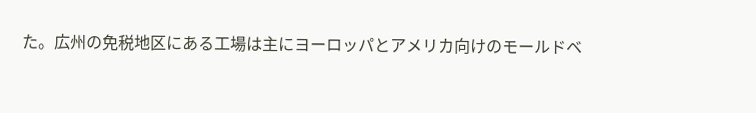た。広州の免税地区にある工場は主にヨーロッパとアメリカ向けのモールドベ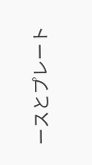ースとプレート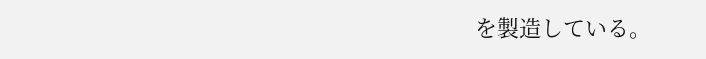を製造している。